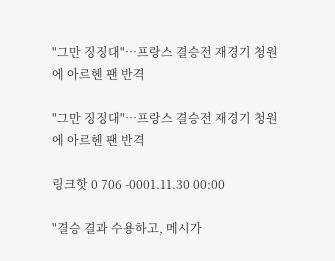"그만 징징대"…프랑스 결승전 재경기 청원에 아르헨 팬 반격

"그만 징징대"…프랑스 결승전 재경기 청원에 아르헨 팬 반격

링크핫 0 706 -0001.11.30 00:00

"결승 결과 수용하고, 메시가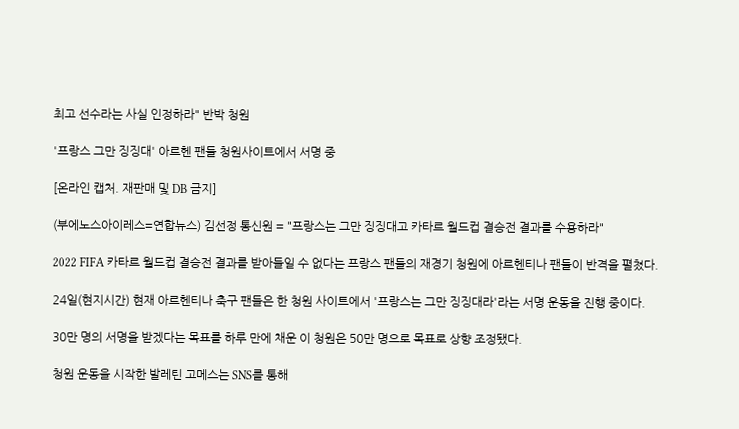최고 선수라는 사실 인정하라" 반박 청원

'프랑스 그만 징징대' 아르헨 팬들 청원사이트에서 서명 중

[온라인 캡처. 재판매 및 DB 금지]

(부에노스아이레스=연합뉴스) 김선정 통신원 = "프랑스는 그만 징징대고 카타르 월드컵 결승전 결과를 수용하라"

2022 FIFA 카타르 월드컵 결승전 결과를 받아들일 수 없다는 프랑스 팬들의 재경기 청원에 아르헨티나 팬들이 반격을 펼쳤다.

24일(현지시간) 현재 아르헨티나 축구 팬들은 한 청원 사이트에서 '프랑스는 그만 징징대라'라는 서명 운동을 진행 중이다.

30만 명의 서명을 받겠다는 목표를 하루 만에 채운 이 청원은 50만 명으로 목표로 상향 조정됐다.

청원 운동을 시작한 발레틴 고메스는 SNS를 통해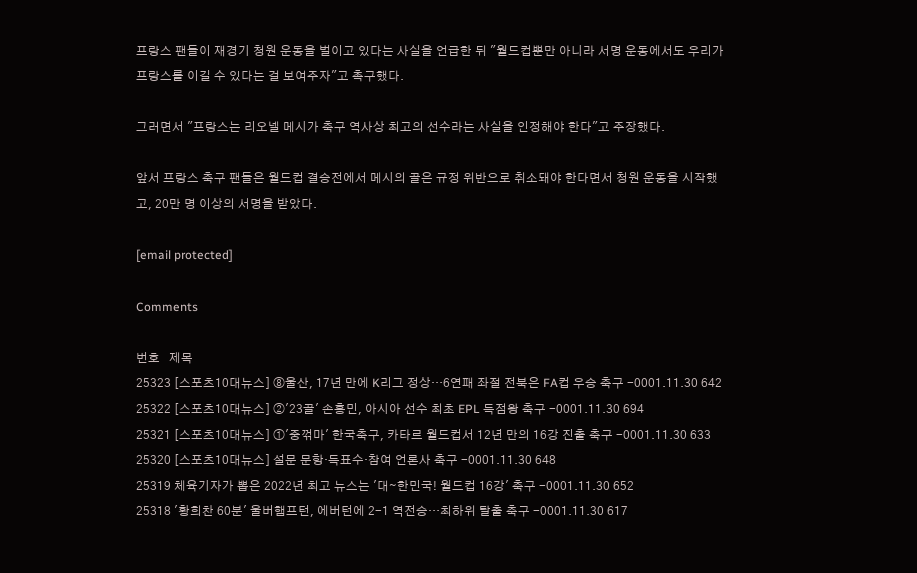프랑스 팬들이 재경기 청원 운동을 벌이고 있다는 사실을 언급한 뒤 "월드컵뿐만 아니라 서명 운동에서도 우리가 프랑스를 이길 수 있다는 걸 보여주자"고 촉구했다.

그러면서 "프랑스는 리오넬 메시가 축구 역사상 최고의 선수라는 사실을 인정해야 한다"고 주장했다.

앞서 프랑스 축구 팬들은 월드컵 결승전에서 메시의 골은 규정 위반으로 취소돼야 한다면서 청원 운동을 시작했고, 20만 명 이상의 서명을 받았다.

[email protected]

Comments

번호   제목
25323 [스포츠10대뉴스] ⑧울산, 17년 만에 K리그 정상…6연패 좌절 전북은 FA컵 우승 축구 -0001.11.30 642
25322 [스포츠10대뉴스] ②'23골' 손흥민, 아시아 선수 최초 EPL 득점왕 축구 -0001.11.30 694
25321 [스포츠10대뉴스] ①'중꺾마' 한국축구, 카타르 월드컵서 12년 만의 16강 진출 축구 -0001.11.30 633
25320 [스포츠10대뉴스] 설문 문항·득표수·참여 언론사 축구 -0001.11.30 648
25319 체육기자가 뽑은 2022년 최고 뉴스는 '대∼한민국! 월드컵 16강' 축구 -0001.11.30 652
25318 '황희찬 60분' 울버햄프턴, 에버턴에 2-1 역전승…최하위 탈출 축구 -0001.11.30 617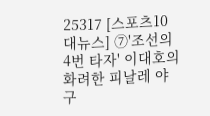25317 [스포츠10대뉴스] ⑦'조선의 4번 타자' 이대호의 화려한 피날레 야구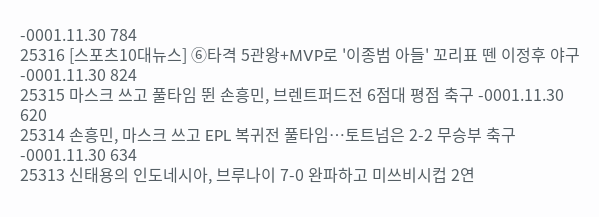-0001.11.30 784
25316 [스포츠10대뉴스] ⑥타격 5관왕+MVP로 '이종범 아들' 꼬리표 뗀 이정후 야구 -0001.11.30 824
25315 마스크 쓰고 풀타임 뛴 손흥민, 브렌트퍼드전 6점대 평점 축구 -0001.11.30 620
25314 손흥민, 마스크 쓰고 EPL 복귀전 풀타임…토트넘은 2-2 무승부 축구 -0001.11.30 634
25313 신태용의 인도네시아, 브루나이 7-0 완파하고 미쓰비시컵 2연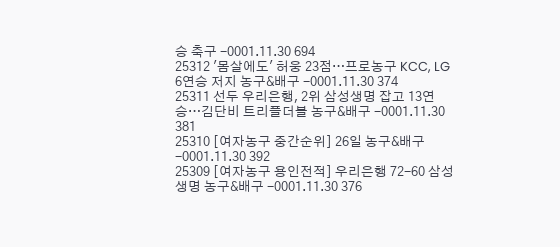승 축구 -0001.11.30 694
25312 '몸살에도' 허웅 23점…프로농구 KCC, LG 6연승 저지 농구&배구 -0001.11.30 374
25311 선두 우리은행, 2위 삼성생명 잡고 13연승…김단비 트리플더블 농구&배구 -0001.11.30 381
25310 [여자농구 중간순위] 26일 농구&배구 -0001.11.30 392
25309 [여자농구 용인전적] 우리은행 72-60 삼성생명 농구&배구 -0001.11.30 376